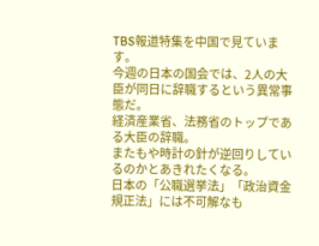TBS報道特集を中国で見ています。
今週の日本の国会では、2人の大臣が同日に辞職するという異常事態だ。
経済産業省、法務省のトップである大臣の辞職。
またもや時計の針が逆回りしているのかとあきれたくなる。
日本の「公職選挙法」「政治資金規正法」には不可解なも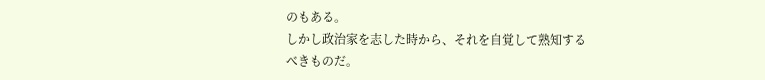のもある。
しかし政治家を志した時から、それを自覚して熟知するべきものだ。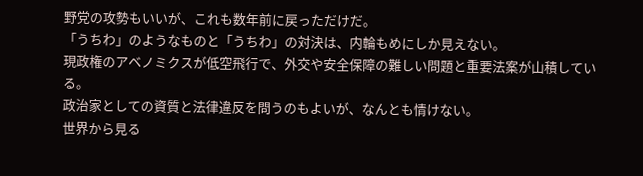野党の攻勢もいいが、これも数年前に戻っただけだ。
「うちわ」のようなものと「うちわ」の対決は、内輪もめにしか見えない。
現政権のアベノミクスが低空飛行で、外交や安全保障の難しい問題と重要法案が山積している。
政治家としての資質と法律違反を問うのもよいが、なんとも情けない。
世界から見る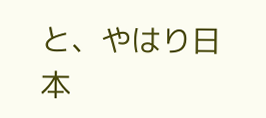と、やはり日本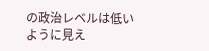の政治レベルは低いように見え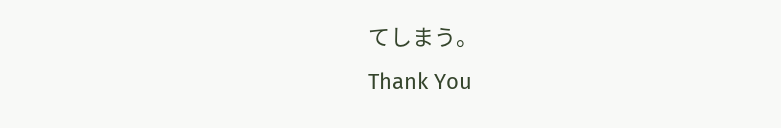てしまう。
Thank You